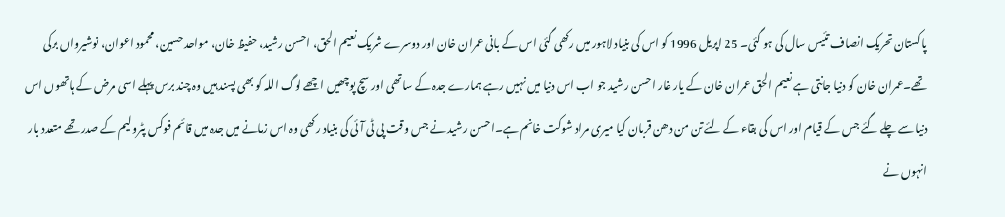پاکستان تحریک انصاف تئیس سال کی ہو گئی۔ 25 اپریل 1996 کو اس کی بنیاد لاہور میں رکھی گئی اس کے بانی عمران خان اور دوسرے شریک نعیم الحق، احسن رشید، حفیظ خان، مواحد حسین، محمود اعوان، نوشیرواں برکی تھے۔عمران خان کو دنیا جانتی ہے نعیم الحق عمران خان کے یار غار احسن رشید جو اب اس دنیا میں نہیں رہے ہمارے جدہ کے ساتھی اور سچ پوچھیں اچھے لوگ اللہ کو بھی پسند ہیں وہ چند برس پہلے اسی مرض کے ہاتھوں اس دنیا سے چلے گئے جس کے قیام اور اس کی بقاء کے لئے تن من دھن قربان کیا میری مراد شوکت خانم ہے۔احسن رشید نے جس وقت پی ٹی آئی کی بنیاد رکھی وہ اس زمانے میں جدہ میں قائم فوکس پٹرولیم کے صدر تھے متعدد بار انہوں نے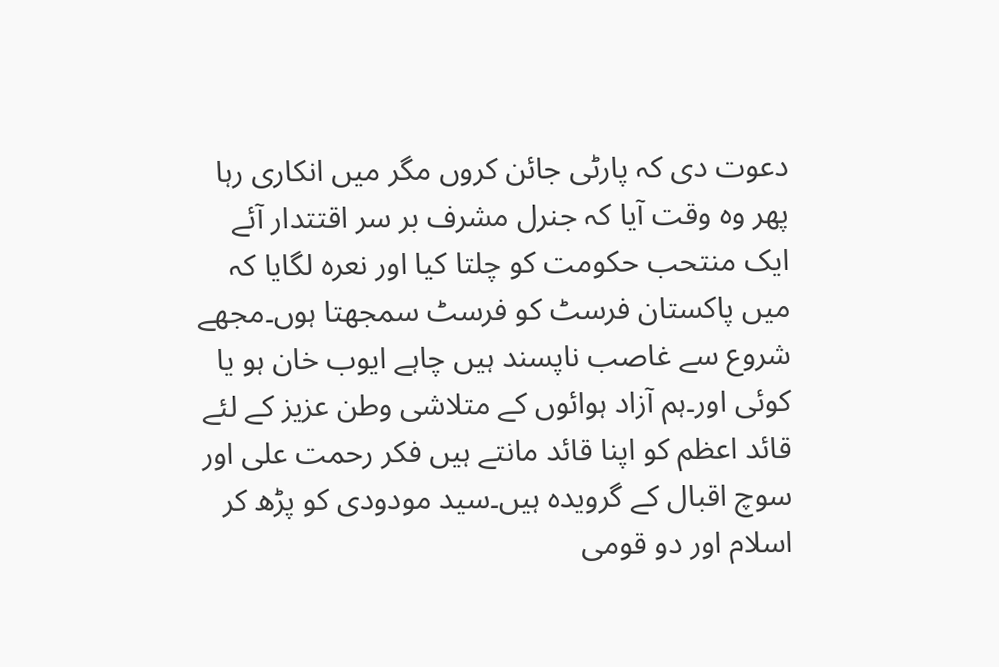دعوت دی کہ پارٹی جائن کروں مگر میں انکاری رہا پھر وہ وقت آیا کہ جنرل مشرف بر سر اقتتدار آئے ایک منتحب حکومت کو چلتا کیا اور نعرہ لگایا کہ میں پاکستان فرسٹ کو فرسٹ سمجھتا ہوں۔مجھے شروع سے غاصب ناپسند ہیں چاہے ایوب خان ہو یا کوئی اور۔ہم آزاد ہوائوں کے متلاشی وطن عزیز کے لئے قائد اعظم کو اپنا قائد مانتے ہیں فکر رحمت علی اور سوچ اقبال کے گرویدہ ہیں۔سید مودودی کو پڑھ کر اسلام اور دو قومی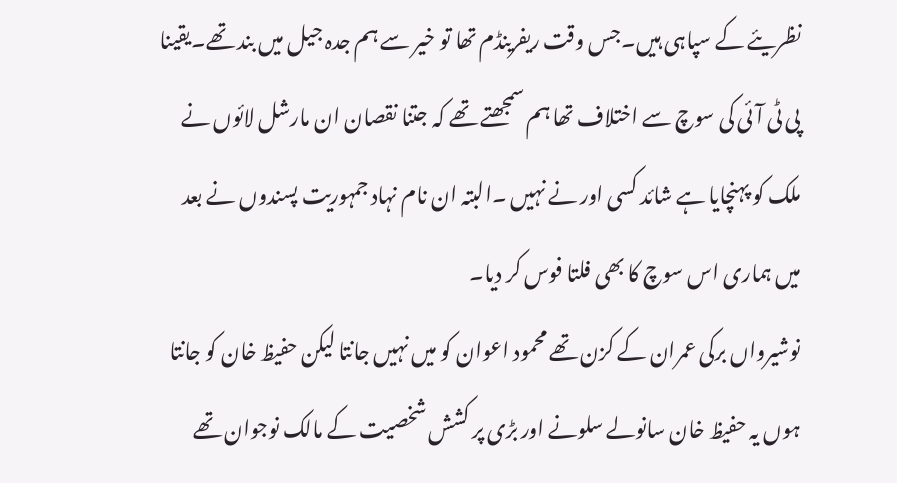نظریئے کے سپاہی ہیں۔جس وقت ریفرینڈم تھا تو خیر سے ہم جدہ جیل میں بند تھے۔یقینا پی ٹی آئی کی سوچ سے اختلاف تھا ہم سمجھتے تھے کہ جتنا نقصان ان مارشل لائوں نے ملک کو پہنچایا ہے شائد کسی اور نے نہیں ۔البتہ ان نام نہاد جمہوریت پسندوں نے بعد میں ہماری اس سوچ کا بھی فلتا فوس کر دیا۔
نوشیرواں برکی عمران کے کزن تھے محمود اعوان کو میں نہیں جانتا لیکن حفیظ خان کو جانتا ہوں یہ حفیظ خان سانولے سلونے اور بڑی پر کشش شخصیت کے مالک نوجوان تھے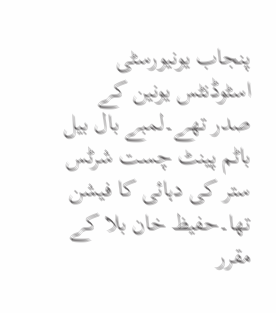پنجاب یونیورسٹی اسٹوڈنٹس یونین کے صدر تھے۔لمبے بال بیل باٹم پینٹ چست شرٹس ستر کی دہائی کا فیشن تھا۔حفیظ خان بلا کے مقرر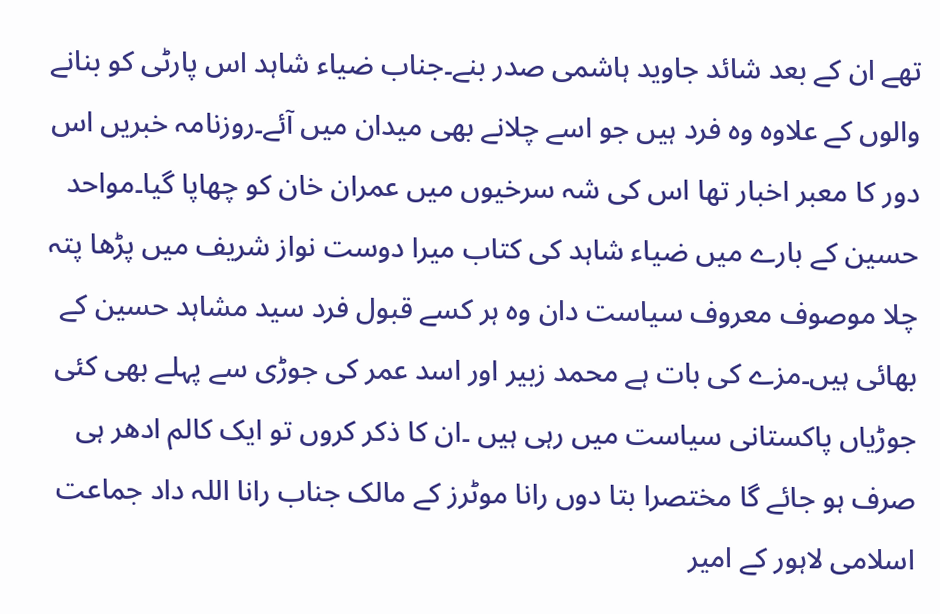تھے ان کے بعد شائد جاوید ہاشمی صدر بنے۔جناب ضیاء شاہد اس پارٹی کو بنانے والوں کے علاوہ وہ فرد ہیں جو اسے چلانے بھی میدان میں آئے۔روزنامہ خبریں اس دور کا معبر اخبار تھا اس کی شہ سرخیوں میں عمران خان کو چھاپا گیا۔مواحد حسین کے بارے میں ضیاء شاہد کی کتاب میرا دوست نواز شریف میں پڑھا پتہ چلا موصوف معروف سیاست دان وہ ہر کسے قبول فرد سید مشاہد حسین کے بھائی ہیں۔مزے کی بات ہے محمد زبیر اور اسد عمر کی جوڑی سے پہلے بھی کئی جوڑیاں پاکستانی سیاست میں رہی ہیں ۔ان کا ذکر کروں تو ایک کالم ادھر ہی صرف ہو جائے گا مختصرا بتا دوں رانا موٹرز کے مالک جناب رانا اللہ داد جماعت اسلامی لاہور کے امیر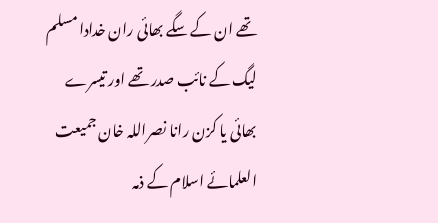تھے ان کے سگے بھائی ران خدادا مسلم لیگ کے نائب صدر تھے اور تیسرے بھائی یا کزن رانا نصراللہ خان جمیعت العلمائے اسلام کے ذمہ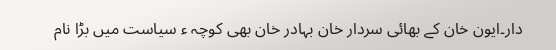دار۔ایون خان کے بھائی سردار خان بہادر خان بھی کوچہ ء سیاست میں بڑا نام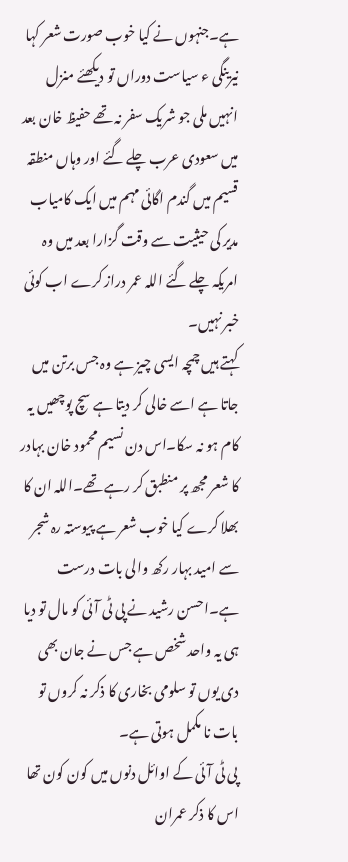ہے۔جنہوں نے کیا خوب صورت شعر کہا
نیرینگی ء سیاست دوراں تو دیکھئے منزل انہیں ملی جو شریک سفر نہ تھے حفیظ خان بعد میں سعودی عرب چلے گئے اور وہاں منطقہ قسیم میں گندم اگائی مہم میں ایک کامیاب مدیر کی حیثیت سے وقت گزارا بعد میں وہ امریکہ چلے گئے اللہ عمر دراز کرے اب کوئی خبر نہیں۔
کہتے ہیں چمچہ ایسی چیز ہے وہ جس برتن میں جاتا ہے اسے خالی کر دیتا ہے سچ پوچھیں یہ کام ہو نہ سکا۔اس دن نسیم محمود خان بہادر کا شعر مجھ پر منطبق کر رہے تھے۔اللہ ان کا بھلا کرے کیا خوب شعر ہے پیوستہ رہ شجر سے امید بہار رکھ والی بات درست ہے۔احسن رشید نے پی ٹی آئی کو مال تو دیا ہی یہ واحد شخص ہے جس نے جان بھی دی یوں تو سلومی بخاری کا ذکر نہ کروں تو بات نا مکمل ہوتی ہے۔
پی ٹی آئی کے اوائل دنوں میں کون کون تھا اس کا ذکر عمران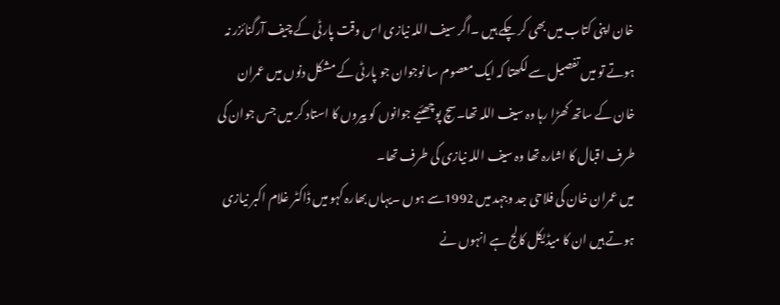خان اپنی کتاب میں بھی کر چکے ہیں ۔اگر سیف اللہ نیازی اس وقت پارٹی کے چیف آرگنائزر نہ ہوتے تو میں تفصیل سے لکھتا کہ ایک معصوم سا نوجوان جو پارٹی کے مشکل دنوں میں عمران خان کے ساتھ کھڑا رہا وہ سیف اللہ تھا۔سچ پوچھئیے جوانوں کو پیروں کا استاد کر میں جس جوان کی طرف اقبال کا اشارہ تھا وہ سیف اللہ نیازی کی طرف تھا۔
میں عمران خان کی فلاحی جد وجہد میں 1992سے ہوں ۔یہاں بھارہ کہو میں ڈاکٹر غلام اکبر نیازی ہوتے ہیں ان کا میڈیکل کالج ہے انہوں نے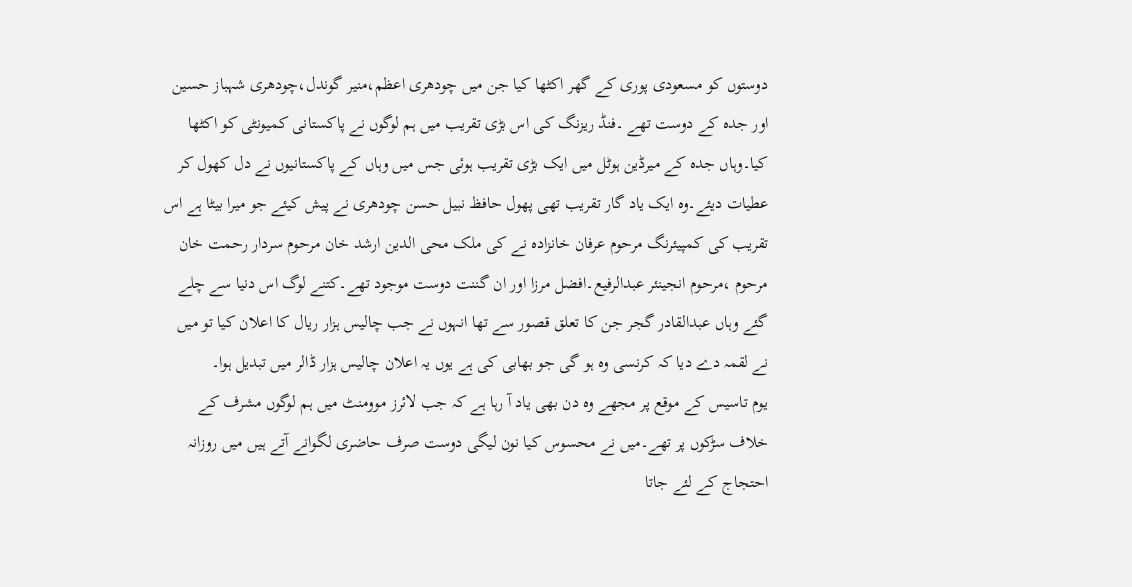دوستوں کو مسعودی پوری کے گھر اکٹھا کیا جن میں چودھری اعظم،منیر گوندل،چودھری شہباز حسین اور جدہ کے دوست تھے ۔فنڈ ریزنگ کی اس بڑی تقریب میں ہم لوگوں نے پاکستانی کمیونٹی کو اکٹھا کیا۔وہاں جدہ کے میرڈین ہوٹل میں ایک بڑی تقریب ہوئی جس میں وہاں کے پاکستانیوں نے دل کھول کر عطیات دیئے۔وہ ایک یاد گار تقریب تھی پھول حافظ نبیل حسن چودھری نے پیش کیئے جو میرا بیٹا ہے اس تقریب کی کمپیئرنگ مرحوم عرفان خانزادہ نے کی ملک محی الدین ارشد خان مرحوم سردار رحمت خان مرحوم ،مرحوم انجینئر عبدالرفیع۔افضل مرزا اور ان گننت دوست موجود تھے۔کتنے لوگ اس دنیا سے چلے گئے وہاں عبدالقادر گجر جن کا تعلق قصور سے تھا انہوں نے جب چالیس ہزار ریال کا اعلان کیا تو میں نے لقمہ دے دیا کہ کرنسی وہ ہو گی جو بھابی کی ہے یوں یہ اعلان چالیس ہزار ڈالر میں تبدیل ہوا۔
یوم تاسیس کے موقع پر مجھے وہ دن بھی یاد آ رہا ہے کہ جب لائرز موومنٹ میں ہم لوگوں مشرف کے خلاف سڑکوں پر تھے۔میں نے محسوس کیا نون لیگی دوست صرف حاضری لگوانے آتے ہیں میں روزانہ احتجاج کے لئے جاتا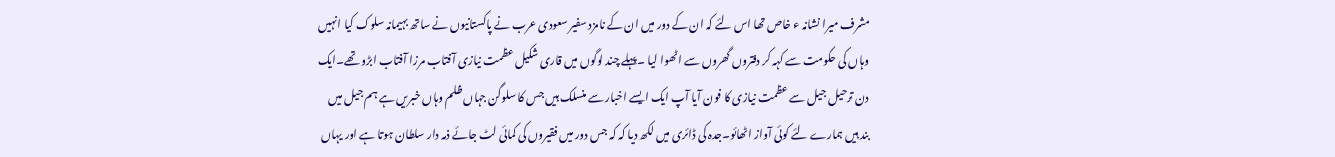مشرف میرا نشانہ ء خاص تھا اس لئے کہ ان کے دور میں ان کے نامزد سفیر سعودی عرب نے پاکستانیوں نے ساتھ بہیمانہ سلوک کیا انہیں وہاں کی حکومت سے کہہ کر دفتروں گھروں سے اٹھوا لیا ۔پہلے چند لوگوں میں قاری شکیل عظمت نیازی آفتاب مرزا آفتاب ابڑو تھے۔ایک دن ترحیل جیل سے عظمت نیازی کا فون آیا آپ ایک ایسے اخبار سے منسلک ہیں جس کا سلوگن جہاں ظلم وہاں خبریں ہے ہم جیل میں بند ہیں ہمارے لئے کوئی آواز اٹھائو۔جدہ کی ڈائری میں لکھ دیا کہ کہ جس دور میں فقیروں کی کمائی لٹ جائے ذمہ دار سلطان ہوتا ہے اور یہاں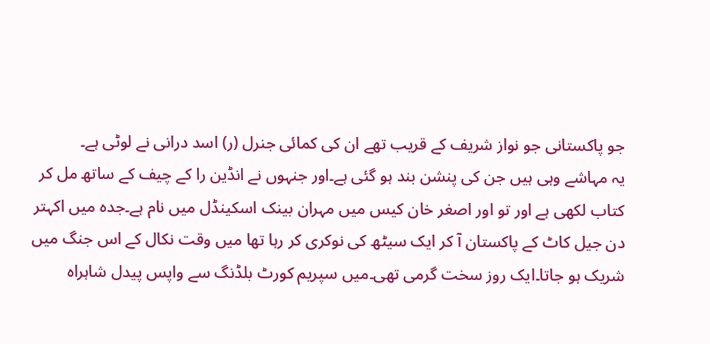جو پاکستانی جو نواز شریف کے قریب تھے ان کی کمائی جنرل (ر) اسد درانی نے لوٹی ہے۔
یہ مہاشے وہی ہیں جن کی پنشن بند ہو گئی ہے۔اور جنہوں نے انڈین را کے چیف کے ساتھ مل کر کتاب لکھی ہے اور تو اور اصغر خان کیس میں مہران بینک اسکینڈل میں نام ہے۔جدہ میں اکہتر دن جیل کاٹ کے پاکستان آ کر ایک سیٹھ کی نوکری کر رہا تھا میں وقت نکال کے اس جنگ میں شریک ہو جاتا۔ایک روز سخت گرمی تھی۔میں سپریم کورٹ بلڈنگ سے واپس پیدل شاہراہ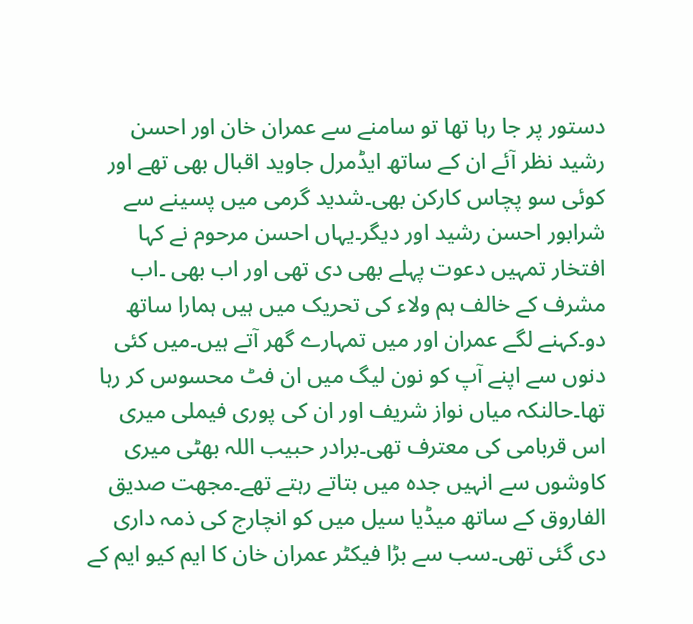دستور پر جا رہا تھا تو سامنے سے عمران خان اور احسن رشید نظر آئے ان کے ساتھ ایڈمرل جاوید اقبال بھی تھے اور کوئی سو پچاس کارکن بھی۔شدید گرمی میں پسینے سے شرابور احسن رشید اور دیگر۔یہاں احسن مرحوم نے کہا افتخار تمہیں دعوت پہلے بھی دی تھی اور اب بھی ۔اب مشرف کے خالف ہم ولاء کی تحریک میں ہیں ہمارا ساتھ دو۔کہنے لگے عمران اور میں تمہارے گھر آتے ہیں۔میں کئی دنوں سے اپنے آپ کو نون لیگ میں ان فٹ محسوس کر رہا تھا۔حالنکہ میاں نواز شریف اور ان کی پوری فیملی میری اس قربامی کی معترف تھی۔برادر حبیب اللہ بھٹی میری کاوشوں سے انہیں جدہ میں بتاتے رہتے تھے۔مجھت صدیق الفاروق کے ساتھ میڈیا سیل میں کو انچارج کی ذمہ داری دی گئی تھی۔سب سے بڑا فیکٹر عمران خان کا ایم کیو ایم کے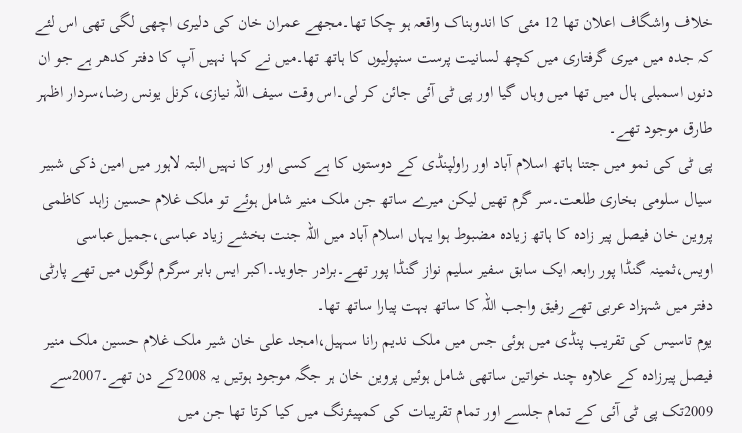خلاف واشگاف اعلان تھا 12 مئی کا اندوہناک واقعہ ہو چکا تھا۔مجھے عمران خان کی دلیری اچھی لگی تھی اس لئے کہ جدہ میں میری گرفتاری میں کچھ لسانیت پرست سنپولیوں کا ہاتھ تھا۔میں نے کہا نہیں آپ کا دفتر کدھر ہے جو ان دنوں اسمبلی ہال میں تھا میں وہاں گیا اور پی ٹی آئی جائن کر لی۔اس وقت سیف اللہ نیازی،کرنل یونس رضا،سردار اظہر طارق موجود تھے۔
پی ٹی کی نمو میں جتنا ہاتھ اسلام آباد اور راولپنڈی کے دوستوں کا ہے کسی اور کا نہیں البتہ لاہور میں امین ذکی شبیر سیال سلومی بخاری طلعت۔سر گرم تھیں لیکن میرے ساتھ جن ملک منیر شامل ہوئے تو ملک غلام حسین زاہد کاظمی پروین خان فیصل پیر زادہ کا ہاتھ زیادہ مضبوط ہوا یہاں اسلام آباد میں اللہ جنت بخشے زیاد عباسی،جمیل عباسی اویس،ثمینہ گنڈا پور رابعہ ایک سابق سفیر سلیم نواز گنڈا پور تھے۔برادر جاوید۔اکبر ایس بابر سرگرم لوگوں میں تھے پارٹی دفتر میں شہزاد عربی تھے رفیق واجب اللہ کا ساتھ بہت پیارا ساتھ تھا۔
یوم تاسیس کی تقریب پنڈی میں ہوئی جس میں ملک ندیم رانا سہیل،امجد علی خان شیر ملک غلام حسین ملک منیر فیصل پیرزادہ کے علاوہ چند خواتین ساتھی شامل ہوئیں پروین خان ہر جگہ موجود ہوتیں یہ 2008کے دن تھے۔2007سے 2009تک پی ٹی آئی کے تمام جلسے اور تمام تقریبات کی کمپیئرنگ میں کیا کرتا تھا جن میں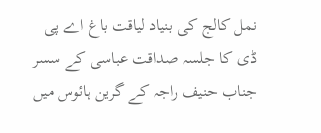نمل کالج کی بنیاد لیاقت باغ اے پی ڈی کا جلسہ صداقت عباسی کے سسر جناب حنیف راجہ کے گرین ہائوس میں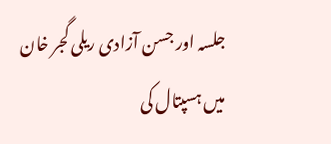جلسہ اور جسن آزادی ریلی گجر خان میں ہسپتال کی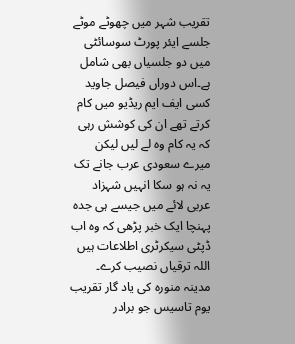تقریب شہر میں چھوٹے موٹے جلسے ایئر پورٹ سوسائٹی میں دو جلسیاں بھی شامل ہے۔اس دوراں فیصل جاوید کسی ایف ایم ریڈیو میں کام کرتے تھے ان کی کوشش رہی کہ یہ کام وہ لے لیں لیکن میرے سعودی عرب جانے تک یہ نہ ہو سکا انہیں شہزاد عربی لائے میں جیسے ہی جدہ پہنچا ایک خبر پڑھی کہ وہ اب ڈپٹی سیکرٹری اطلاعات ہیں اللہ ترقیاں نصیب کرے۔
مدینہ منورہ کی یاد گار تقریب یوم تاسیس جو برادر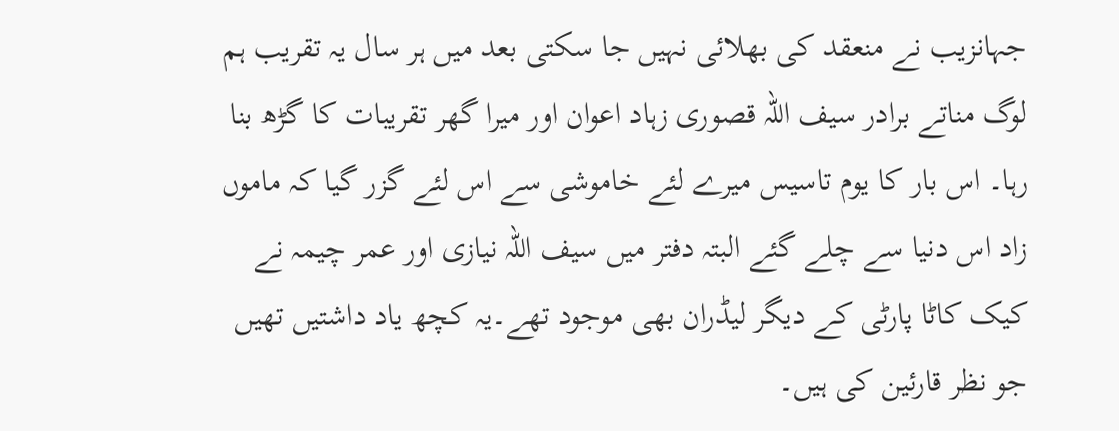جہانزیب نے منعقد کی بھلائی نہیں جا سکتی بعد میں ہر سال یہ تقریب ہم لوگ مناتے برادر سیف اللہ قصوری زہاد اعوان اور میرا گھر تقریبات کا گڑھ بنا رہا۔ اس بار کا یوم تاسیس میرے لئے خاموشی سے اس لئے گزر گیا کہ ماموں زاد اس دنیا سے چلے گئے البتہ دفتر میں سیف اللہ نیازی اور عمر چیمہ نے کیک کاٹا پارٹی کے دیگر لیڈران بھی موجود تھے۔یہ کچھ یاد داشتیں تھیں جو نظر قارئین کی ہیں۔